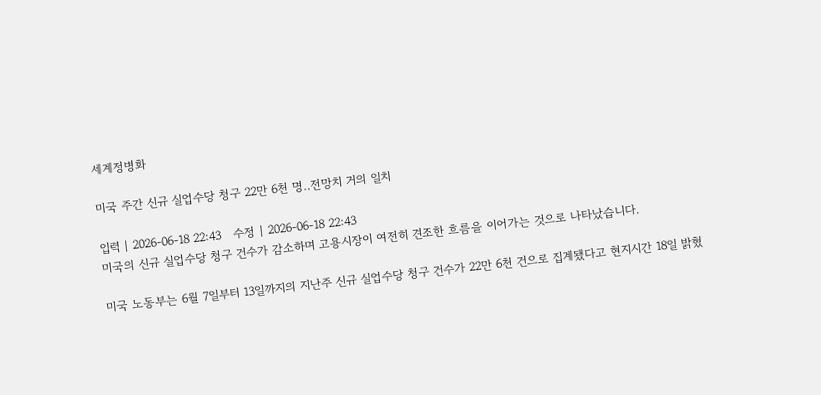세계정병화

미국 주간 신규 실업수당 청구 22만 6천 명‥전망치 거의 일치

입력 | 2026-06-18 22:43   수정 | 2026-06-18 22:43
미국의 신규 실업수당 청구 건수가 감소하며 고용시장이 여전히 견조한 흐름을 이어가는 것으로 나타났습니다.

미국 노동부는 6월 7일부터 13일까지의 지난주 신규 실업수당 청구 건수가 22만 6천 건으로 집계됐다고 현지시간 18일 밝혔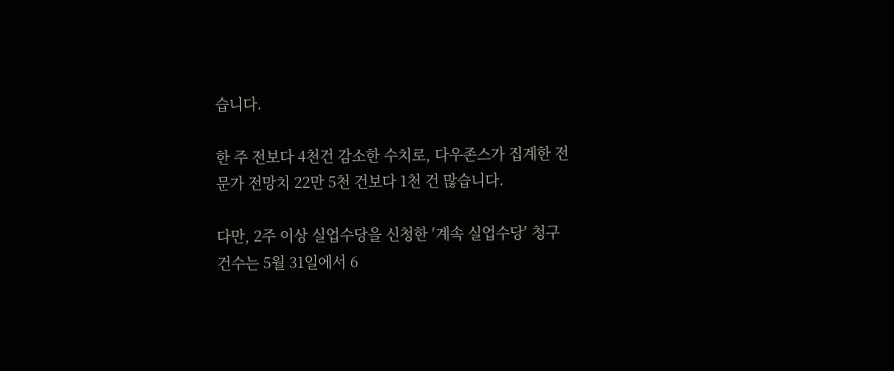습니다.

한 주 전보다 4천건 감소한 수치로, 다우존스가 집계한 전문가 전망치 22만 5천 건보다 1천 건 많습니다.

다만, 2주 이상 실업수당을 신청한 ′계속 실업수당′ 청구 건수는 5월 31일에서 6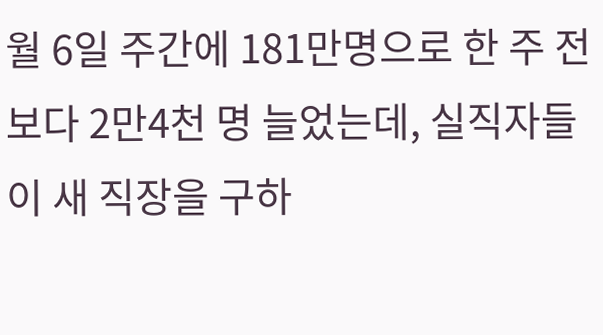월 6일 주간에 181만명으로 한 주 전보다 2만4천 명 늘었는데, 실직자들이 새 직장을 구하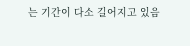는 기간이 다소 길어지고 있음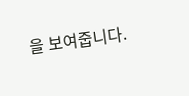을 보여줍니다.